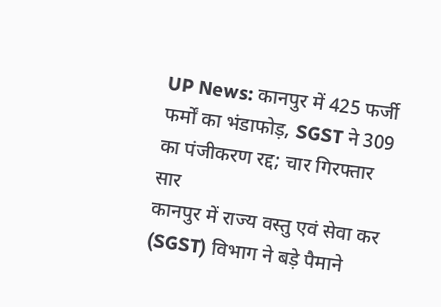UP News: कानपुर में 425 फर्जी फर्मों का भंडाफोड़, SGST ने 309 का पंजीकरण रद्द; चार गिरफ्तार
सार
कानपुर में राज्य वस्तु एवं सेवा कर (SGST) विभाग ने बड़े पैमाने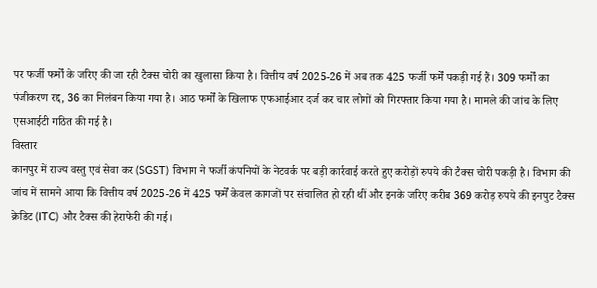पर फर्जी फर्मों के जरिए की जा रही टैक्स चोरी का खुलासा किया है। वित्तीय वर्ष 2025-26 में अब तक 425 फर्जी फर्में पकड़ी गई हैं। 309 फर्मों का पंजीकरण रद्द, 36 का निलंबन किया गया है। आठ फर्मों के खिलाफ एफआईआर दर्ज कर चार लोगों को गिरफ्तार किया गया है। मामले की जांच के लिए एसआईटी गठित की गई है।
विस्तार
कानपुर में राज्य वस्तु एवं सेवा कर (SGST) विभाग ने फर्जी कंपनियों के नेटवर्क पर बड़ी कार्रवाई करते हुए करोड़ों रुपये की टैक्स चोरी पकड़ी है। विभाग की जांच में सामने आया कि वित्तीय वर्ष 2025-26 में 425 फर्में केवल कागजों पर संचालित हो रही थीं और इनके जरिए करीब 369 करोड़ रुपये की इनपुट टैक्स क्रेडिट (ITC) और टैक्स की हेराफेरी की गई।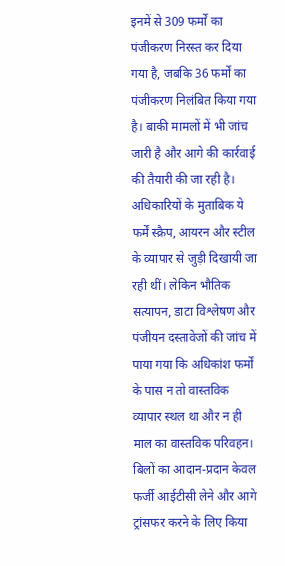इनमें से 309 फर्मों का पंजीकरण निरस्त कर दिया गया है, जबकि 36 फर्मों का पंजीकरण निलंबित किया गया है। बाकी मामलों में भी जांच जारी है और आगे की कार्रवाई की तैयारी की जा रही है।
अधिकारियों के मुताबिक ये फर्में स्क्रैप, आयरन और स्टील के व्यापार से जुड़ी दिखायी जा रही थीं। लेकिन भौतिक सत्यापन, डाटा विश्लेषण और पंजीयन दस्तावेजों की जांच में पाया गया कि अधिकांश फर्मों के पास न तो वास्तविक व्यापार स्थल था और न ही माल का वास्तविक परिवहन। बिलों का आदान-प्रदान केवल फर्जी आईटीसी लेने और आगे ट्रांसफर करने के लिए किया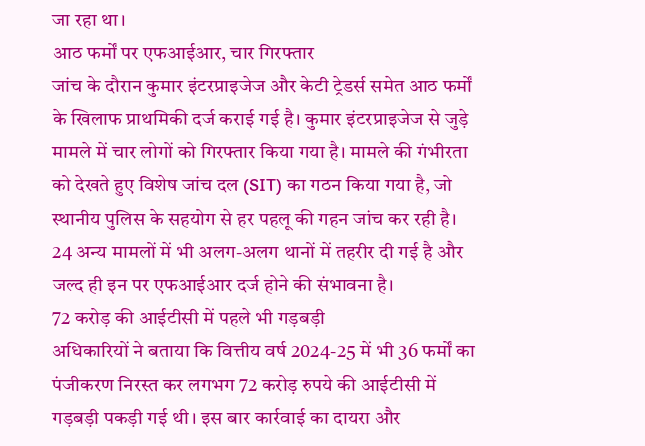जा रहा था।
आठ फर्मों पर एफआईआर, चार गिरफ्तार
जांच के दौरान कुमार इंटरप्राइजेज और केटी ट्रेडर्स समेत आठ फर्मों के खिलाफ प्राथमिकी दर्ज कराई गई है। कुमार इंटरप्राइजेज से जुड़े मामले में चार लोगों को गिरफ्तार किया गया है। मामले की गंभीरता को देखते हुए विशेष जांच दल (SIT) का गठन किया गया है, जो स्थानीय पुलिस के सहयोग से हर पहलू की गहन जांच कर रही है।
24 अन्य मामलों में भी अलग-अलग थानों में तहरीर दी गई है और जल्द ही इन पर एफआईआर दर्ज होने की संभावना है।
72 करोड़ की आईटीसी में पहले भी गड़बड़ी
अधिकारियों ने बताया कि वित्तीय वर्ष 2024-25 में भी 36 फर्मों का पंजीकरण निरस्त कर लगभग 72 करोड़ रुपये की आईटीसी में गड़बड़ी पकड़ी गई थी। इस बार कार्रवाई का दायरा और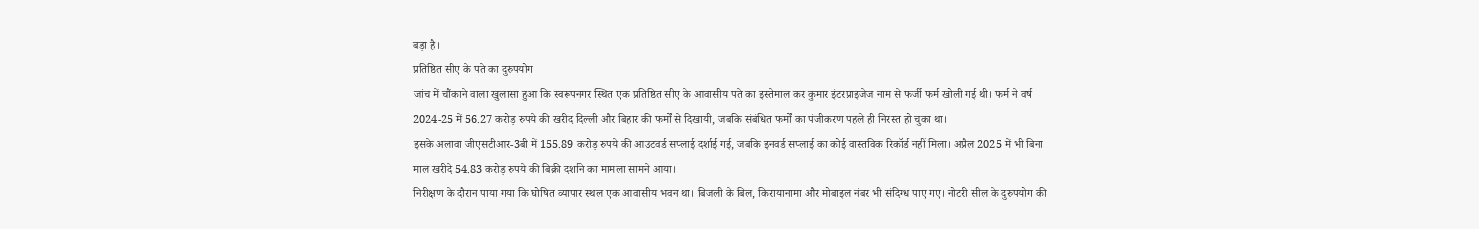बड़ा है।
प्रतिष्ठित सीए के पते का दुरुपयोग
जांच में चौंकाने वाला खुलासा हुआ कि स्वरूपनगर स्थित एक प्रतिष्ठित सीए के आवासीय पते का इस्तेमाल कर कुमार इंटरप्राइजेज नाम से फर्जी फर्म खोली गई थी। फर्म ने वर्ष 2024-25 में 56.27 करोड़ रुपये की खरीद दिल्ली और बिहार की फर्मों से दिखायी, जबकि संबंधित फर्मों का पंजीकरण पहले ही निरस्त हो चुका था।
इसके अलावा जीएसटीआर-3बी में 155.89 करोड़ रुपये की आउटवर्ड सप्लाई दर्शाई गई, जबकि इनवर्ड सप्लाई का कोई वास्तविक रिकॉर्ड नहीं मिला। अप्रैल 2025 में भी बिना माल खरीदे 54.83 करोड़ रुपये की बिक्री दर्शाने का मामला सामने आया।
निरीक्षण के दौरान पाया गया कि घोषित व्यापार स्थल एक आवासीय भवन था। बिजली के बिल, किरायानामा और मोबाइल नंबर भी संदिग्ध पाए गए। नोटरी सील के दुरुपयोग की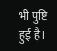भी पुष्टि हुई है।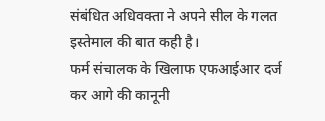संबंधित अधिवक्ता ने अपने सील के गलत इस्तेमाल की बात कही है।
फर्म संचालक के खिलाफ एफआईआर दर्ज कर आगे की कानूनी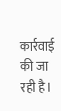कार्रवाई की जा रही है।